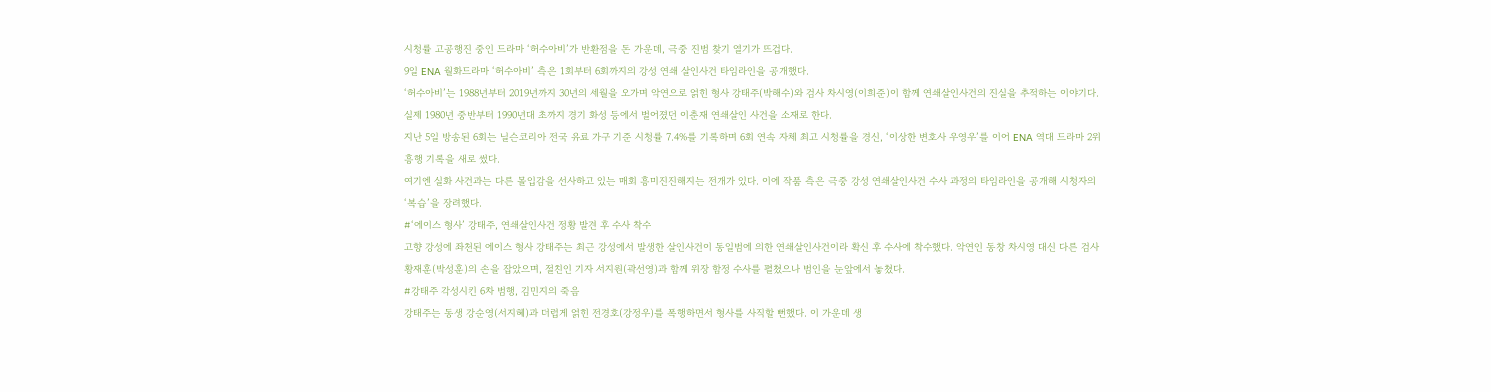시청률 고공행진 중인 드라마 ‘허수아비’가 반환점을 돈 가운데, 극중 진범 찾기 열기가 뜨겁다.
9일 ENA 월화드라마 ‘허수아비’ 측은 1회부터 6회까지의 강성 연쇄 살인사건 타임라인을 공개했다.
‘허수아비’는 1988년부터 2019년까지 30년의 세월을 오가며 악연으로 얽힌 형사 강태주(박해수)와 검사 차시영(이희준)이 함께 연쇄살인사건의 진실을 추적하는 이야기다. 실제 1980년 중반부터 1990년대 초까지 경기 화성 등에서 벌어졌던 이춘재 연쇄살인 사건을 소재로 한다.
지난 5일 방송된 6회는 닐슨코리아 전국 유료 가구 기준 시청률 7.4%를 기록하며 6회 연속 자체 최고 시청률을 경신, ‘이상한 변호사 우영우’를 이어 ENA 역대 드라마 2위 흥행 기록을 새로 썼다.
여기엔 실화 사건과는 다른 몰입감을 선사하고 있는 매회 흥미진진해지는 전개가 있다. 이에 작품 측은 극중 강성 연쇄살인사건 수사 과정의 타임라인을 공개해 시청자의 ‘복습’을 장려했다.
#‘에이스 형사’ 강태주, 연쇄살인사건 정황 발견 후 수사 착수
고향 강성에 좌천된 에이스 형사 강태주는 최근 강성에서 발생한 살인사건이 동일범에 의한 연쇄살인사건이라 확신 후 수사에 착수했다. 악연인 동창 차시영 대신 다른 검사 황재훈(박성훈)의 손을 잡았으며, 절친인 기자 서지원(곽선영)과 함께 위장 함정 수사를 펼쳤으나 범인을 눈앞에서 놓쳤다.
#강태주 각성시킨 6차 범행, 김민지의 죽음
강태주는 동생 강순영(서지혜)과 더럽게 얽힌 전경호(강정우)를 폭행하면서 형사를 사직할 뻔했다. 이 가운데 생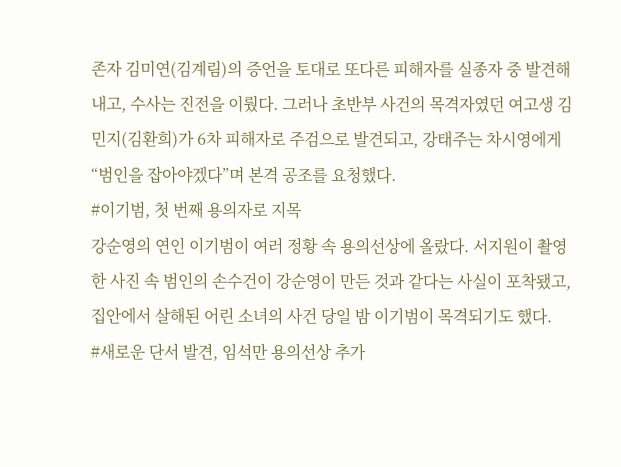존자 김미연(김계림)의 증언을 토대로 또다른 피해자를 실종자 중 발견해내고, 수사는 진전을 이뤘다. 그러나 초반부 사건의 목격자였던 여고생 김민지(김환희)가 6차 피해자로 주검으로 발견되고, 강태주는 차시영에게 “범인을 잡아야겠다”며 본격 공조를 요청했다.
#이기범, 첫 번째 용의자로 지목
강순영의 연인 이기범이 여러 정황 속 용의선상에 올랐다. 서지원이 촬영한 사진 속 범인의 손수건이 강순영이 만든 것과 같다는 사실이 포착됐고, 집안에서 살해된 어린 소녀의 사건 당일 밤 이기범이 목격되기도 했다.
#새로운 단서 발견, 임석만 용의선상 추가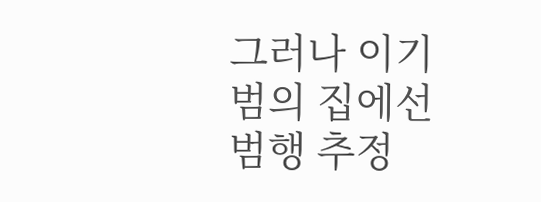그러나 이기범의 집에선 범행 추정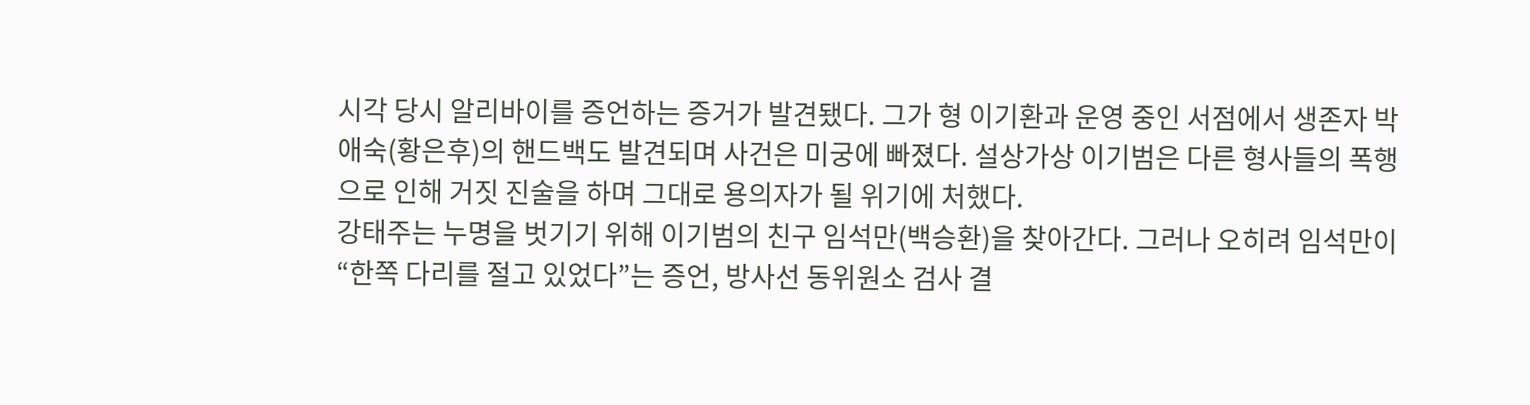시각 당시 알리바이를 증언하는 증거가 발견됐다. 그가 형 이기환과 운영 중인 서점에서 생존자 박애숙(황은후)의 핸드백도 발견되며 사건은 미궁에 빠졌다. 설상가상 이기범은 다른 형사들의 폭행으로 인해 거짓 진술을 하며 그대로 용의자가 될 위기에 처했다.
강태주는 누명을 벗기기 위해 이기범의 친구 임석만(백승환)을 찾아간다. 그러나 오히려 임석만이 “한쪽 다리를 절고 있었다”는 증언, 방사선 동위원소 검사 결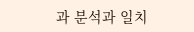과 분석과 일치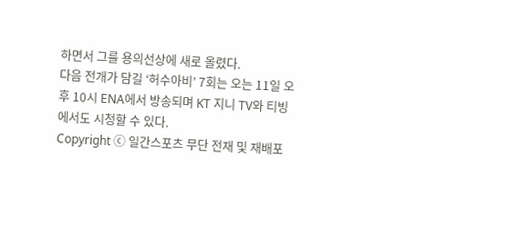하면서 그를 용의선상에 새로 올렸다.
다음 전개가 담길 ‘허수아비’ 7회는 오는 11일 오후 10시 ENA에서 방송되며 KT 지니 TV와 티빙에서도 시청할 수 있다.
Copyright ⓒ 일간스포츠 무단 전재 및 재배포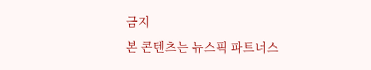금지
본 콘텐츠는 뉴스픽 파트너스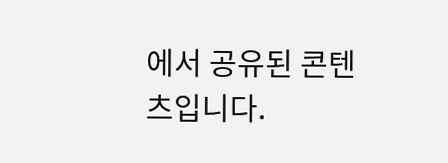에서 공유된 콘텐츠입니다.